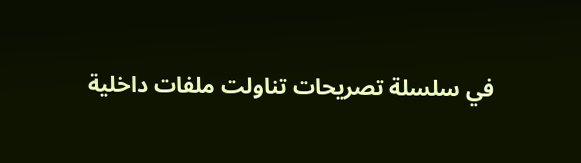في سلسلة تصريحات تناولت ملفات داخلية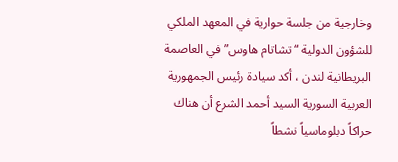وخارجية من جلسة حوارية في المعهد الملكي للشؤون الدولية “تشاتام هاوس” في العاصمة البريطانية لندن ، أكد سيادة رئيس الجمهورية العربية السورية السيد أحمد الشرع أن هناك حراكاً دبلوماسياً نشطاً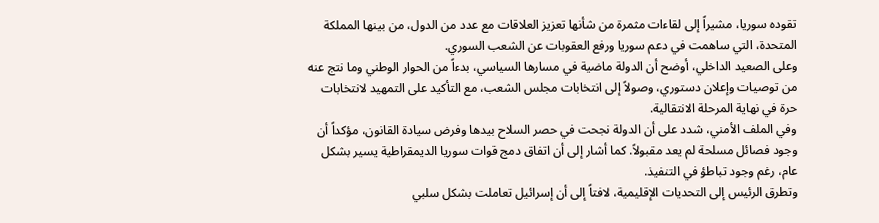تقوده سوريا، مشيراً إلى لقاءات مثمرة من شأنها تعزيز العلاقات مع عدد من الدول، من بينها المملكة المتحدة، التي ساهمت في دعم سوريا ورفع العقوبات عن الشعب السوري.
وعلى الصعيد الداخلي، أوضح أن الدولة ماضية في مسارها السياسي، بدءاً من الحوار الوطني وما نتج عنه من توصيات وإعلان دستوري، وصولاً إلى انتخابات مجلس الشعب، مع التأكيد على التمهيد لانتخابات حرة في نهاية المرحلة الانتقالية.
وفي الملف الأمني، شدد على أن الدولة نجحت في حصر السلاح بيدها وفرض سيادة القانون، مؤكداً أن وجود فصائل مسلحة لم يعد مقبولاً. كما أشار إلى أن اتفاق دمج قوات سوريا الديمقراطية يسير بشكل عام، رغم وجود تباطؤ في التنفيذ.
وتطرق الرئيس إلى التحديات الإقليمية، لافتاً إلى أن إسرائيل تعاملت بشكل سلبي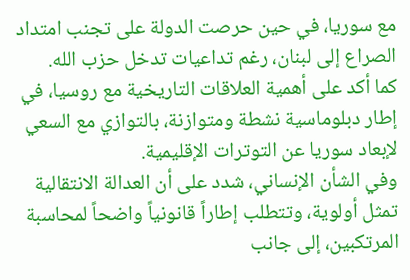مع سوريا، في حين حرصت الدولة على تجنب امتداد الصراع إلى لبنان، رغم تداعيات تدخل حزب الله.
كما أكد على أهمية العلاقات التاريخية مع روسيا، في إطار دبلوماسية نشطة ومتوازنة، بالتوازي مع السعي لإبعاد سوريا عن التوترات الإقليمية.
وفي الشأن الإنساني، شدد على أن العدالة الانتقالية تمثل أولوية، وتتطلب إطاراً قانونياً واضحاً لمحاسبة المرتكبين، إلى جانب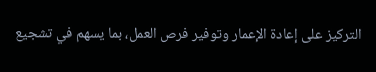التركيز على إعادة الإعمار وتوفير فرص العمل، بما يسهم في تشجيع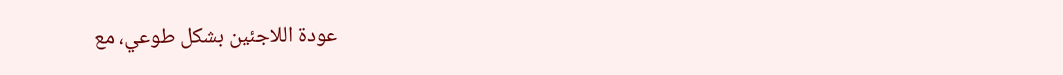عودة اللاجئين بشكل طوعي، مع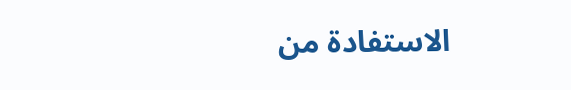الاستفادة من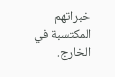خبراتهم المكتسبة في الخارج.